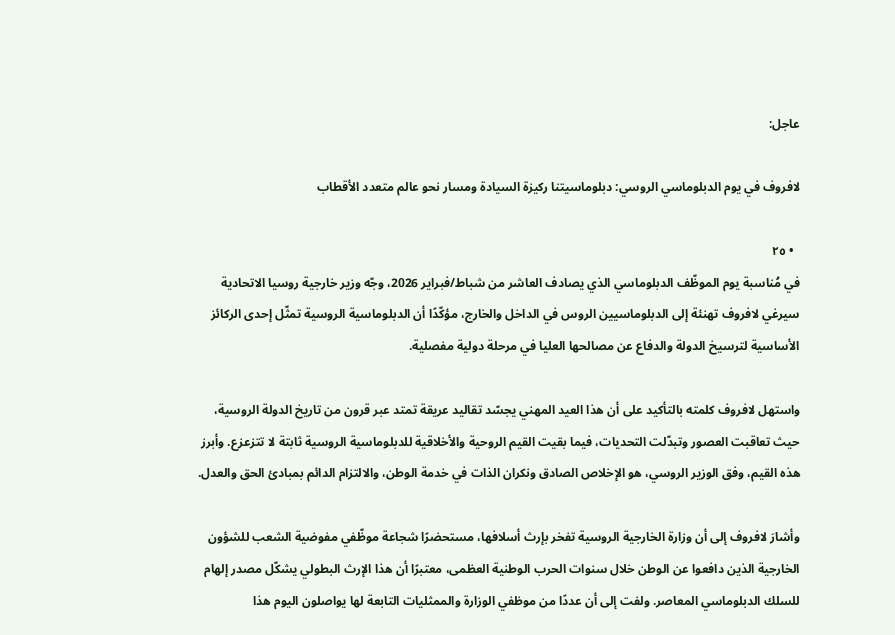عاجل:

لافروف في يوم الدبلوماسي الروسي: دبلوماسيتنا ركيزة السيادة ومسار نحو عالم متعدد الأقطاب

  • ٢٥
في مُناسبة يوم الموظّف الدبلوماسي الذي يصادف العاشر من شباط/فبراير 2026، وجّه وزير خارجية روسيا الاتحادية سيرغي لافروف تهنئة إلى الدبلوماسيين الروس في الداخل والخارج، مؤكّدًا أن الدبلوماسية الروسية تمثّل إحدى الركائز الأساسية لترسيخ الدولة والدفاع عن مصالحها العليا في مرحلة دولية مفصلية.

واستهل لافروف كلمته بالتأكيد على أن هذا العيد المهني يجسّد تقاليد عريقة تمتد عبر قرون من تاريخ الدولة الروسية، حيث تعاقبت العصور وتبدّلت التحديات، فيما بقيت القيم الروحية والأخلاقية للدبلوماسية الروسية ثابتة لا تتزعزع. وأبرز هذه القيم، وفق الوزير الروسي، هو الإخلاص الصادق ونكران الذات في خدمة الوطن، والالتزام الدائم بمبادئ الحق والعدل.

وأشارَ لافروف إلى أن وزارة الخارجية الروسية تفخر بإرث أسلافها، مستحضرًا شجاعة موظّفي مفوضية الشعب للشؤون الخارجية الذين دافعوا عن الوطن خلال سنوات الحرب الوطنية العظمى، معتبرًا أن هذا الإرث البطولي يشكّل مصدر إلهام للسلك الدبلوماسي المعاصر. ولفت إلى أن عددًا من موظفي الوزارة والممثليات التابعة لها يواصلون اليوم هذا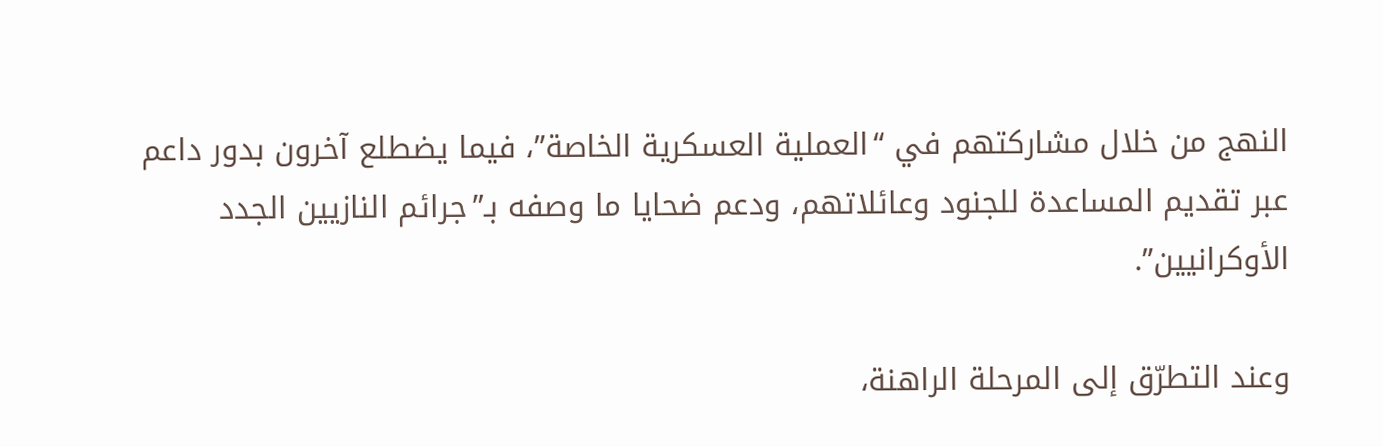النهج من خلال مشاركتهم في “العملية العسكرية الخاصة”، فيما يضطلع آخرون بدور داعم عبر تقديم المساعدة للجنود وعائلاتهم، ودعم ضحايا ما وصفه بـ”جرائم النازيين الجدد الأوكرانيين”.

وعند التطرّق إلى المرحلة الراهنة،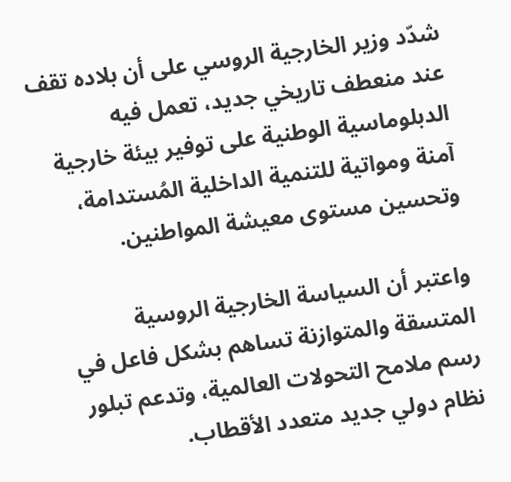شدّد وزير الخارجية الروسي على أن بلاده تقف عند منعطف تاريخي جديد، تعمل فيه الدبلوماسية الوطنية على توفير بيئة خارجية آمنة ومواتية للتنمية الداخلية المُستدامة، وتحسين مستوى معيشة المواطنين.

واعتبر أن السياسة الخارجية الروسية المتسقة والمتوازنة تساهم بشكل فاعل في رسم ملامح التحولات العالمية، وتدعم تبلور نظام دولي جديد متعدد الأقطاب.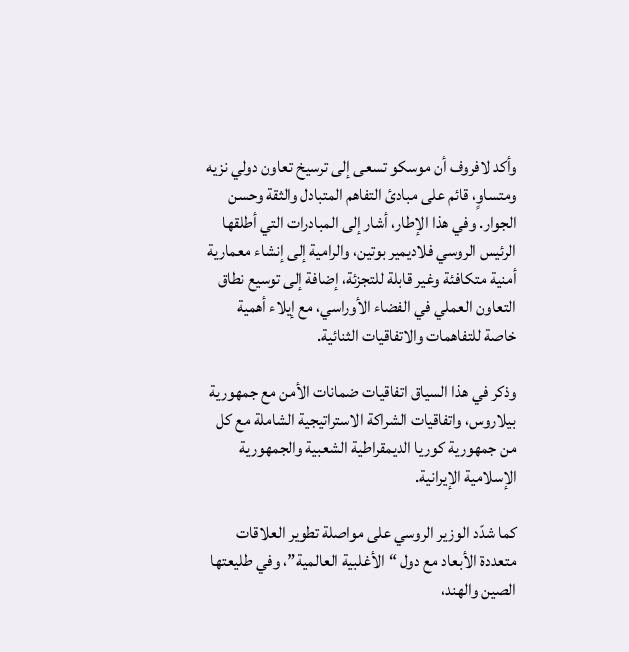وأكد لافروف أن موسكو تسعى إلى ترسيخ تعاون دولي نزيه ومتساوٍ، قائم على مبادئ التفاهم المتبادل والثقة وحسن الجوار. وفي هذا الإطار، أشار إلى المبادرات التي أطلقها الرئيس الروسي فلاديمير بوتين، والرامية إلى إنشاء معمارية أمنية متكافئة وغير قابلة للتجزئة، إضافة إلى توسيع نطاق التعاون العملي في الفضاء الأوراسي، مع إيلاء أهمية خاصة للتفاهمات والاتفاقيات الثنائية.

وذكر في هذا السياق اتفاقيات ضمانات الأمن مع جمهورية بيلاروس، واتفاقيات الشراكة الاستراتيجية الشاملة مع كل من جمهورية كوريا الديمقراطية الشعبية والجمهورية الإسلامية الإيرانية.

كما شدّد الوزير الروسي على مواصلة تطوير العلاقات متعددة الأبعاد مع دول “الأغلبية العالمية”، وفي طليعتها الصين والهند،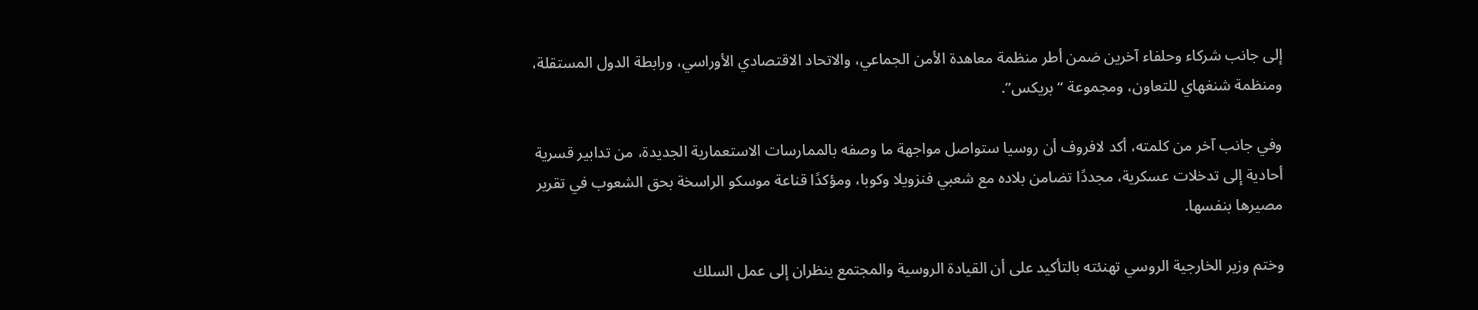إلى جانب شركاء وحلفاء آخرين ضمن أطر منظمة معاهدة الأمن الجماعي، والاتحاد الاقتصادي الأوراسي، ورابطة الدول المستقلة، ومنظمة شنغهاي للتعاون، ومجموعة “بريكس”.

وفي جانب آخر من كلمته، أكد لافروف أن روسيا ستواصل مواجهة ما وصفه بالممارسات الاستعمارية الجديدة، من تدابير قسرية أحادية إلى تدخلات عسكرية، مجددًا تضامن بلاده مع شعبي فنزويلا وكوبا، ومؤكدًا قناعة موسكو الراسخة بحق الشعوب في تقرير مصيرها بنفسها.

وختم وزير الخارجية الروسي تهنئته بالتأكيد على أن القيادة الروسية والمجتمع ينظران إلى عمل السلك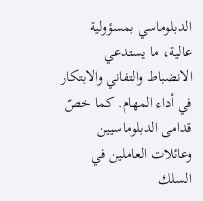الدبلوماسي بمسؤولية عالية، ما يستدعي الانضباط والتفاني والابتكار في أداء المهام. كما خصّ قدامى الدبلوماسيين وعائلات العاملين في السلك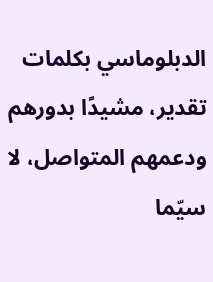الدبلوماسي بكلمات تقدير، مشيدًا بدورهم ودعمهم المتواصل، لا سيّما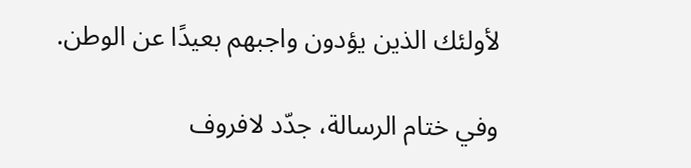لأولئك الذين يؤدون واجبهم بعيدًا عن الوطن.

وفي ختام الرسالة، جدّد لافروف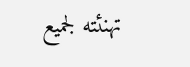تهنئته لجميع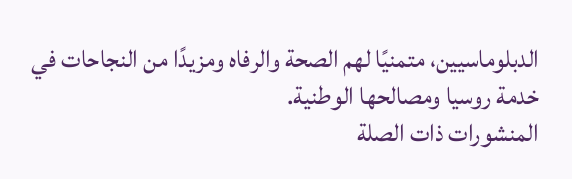الدبلوماسيين، متمنيًا لهم الصحة والرفاه ومزيدًا من النجاحات في خدمة روسيا ومصالحها الوطنية.
المنشورات ذات الصلة